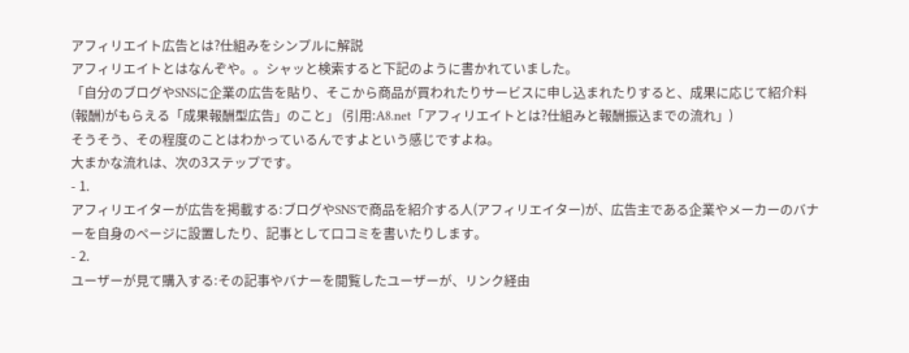アフィリエイト広告とは?仕組みをシンプルに解説
アフィリエイトとはなんぞや。。シャッと検索すると下記のように書かれていました。
「自分のブログやSNSに企業の広告を貼り、そこから商品が買われたりサービスに申し込まれたりすると、成果に応じて紹介料(報酬)がもらえる「成果報酬型広告」のこと」 (引用:A8.net「アフィリエイトとは?仕組みと報酬振込までの流れ」)
そうそう、その程度のことはわかっているんですよという感じですよね。
大まかな流れは、次の3ステップです。
- 1.
アフィリエイターが広告を掲載する:ブログやSNSで商品を紹介する人(アフィリエイター)が、広告主である企業やメーカーのバナーを自身のページに設置したり、記事として口コミを書いたりします。
- 2.
ユーザーが見て購入する:その記事やバナーを閲覧したユーザーが、リンク経由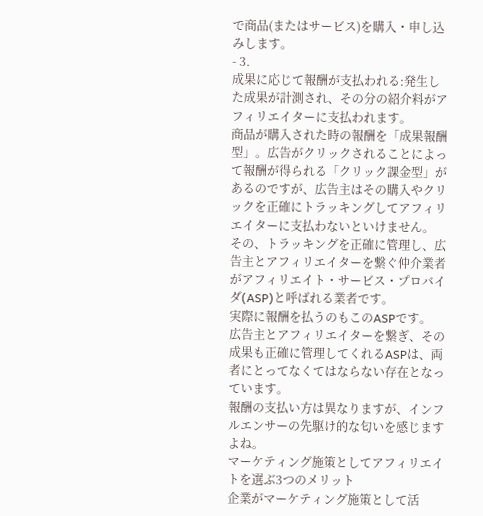で商品(またはサービス)を購入・申し込みします。
- 3.
成果に応じて報酬が支払われる:発生した成果が計測され、その分の紹介料がアフィリエイターに支払われます。
商品が購入された時の報酬を「成果報酬型」。広告がクリックされることによって報酬が得られる「クリック課金型」があるのですが、広告主はその購入やクリックを正確にトラッキングしてアフィリエイターに支払わないといけません。
その、トラッキングを正確に管理し、広告主とアフィリエイターを繋ぐ仲介業者がアフィリエイト・サービス・プロバイダ(ASP)と呼ばれる業者です。
実際に報酬を払うのもこのASPです。
広告主とアフィリエイターを繋ぎ、その成果も正確に管理してくれるASPは、両者にとってなくてはならない存在となっています。
報酬の支払い方は異なりますが、インフルエンサーの先駆け的な匂いを感じますよね。
マーケティング施策としてアフィリエイトを選ぶ3つのメリット
企業がマーケティング施策として活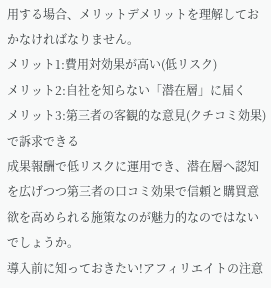用する場合、メリットデメリットを理解しておかなければなりません。
メリット1:費用対効果が高い(低リスク)
メリット2:自社を知らない「潜在層」に届く
メリット3:第三者の客観的な意見(クチコミ効果)で訴求できる
成果報酬で低リスクに運用でき、潜在層へ認知を広げつつ第三者の口コミ効果で信頼と購買意欲を高められる施策なのが魅力的なのではないでしょうか。
導入前に知っておきたい!アフィリエイトの注意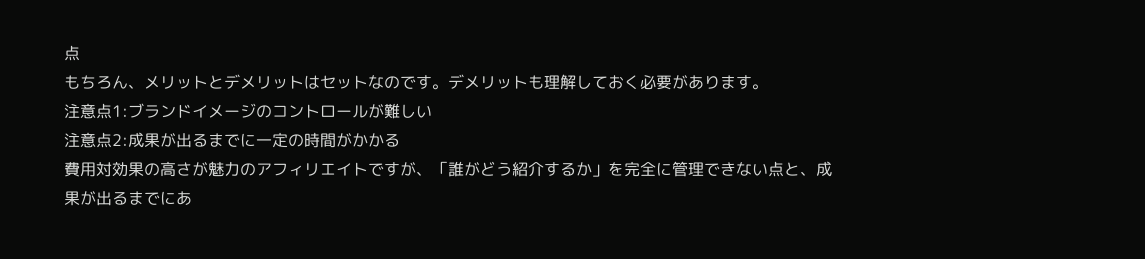点
もちろん、メリットとデメリットはセットなのです。デメリットも理解しておく必要があります。
注意点1:ブランドイメージのコントロールが難しい
注意点2:成果が出るまでに一定の時間がかかる
費用対効果の高さが魅力のアフィリエイトですが、「誰がどう紹介するか」を完全に管理できない点と、成果が出るまでにあ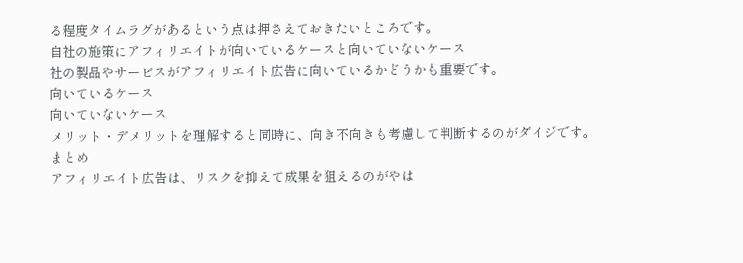る程度タイムラグがあるという点は押さえておきたいところです。
自社の施策にアフィリエイトが向いているケースと向いていないケース
社の製品やサービスがアフィリエイト広告に向いているかどうかも重要です。
向いているケース
向いていないケース
メリット・デメリットを理解すると同時に、向き不向きも考慮して判断するのがダイジです。
まとめ
アフィリエイト広告は、リスクを抑えて成果を狙えるのがやは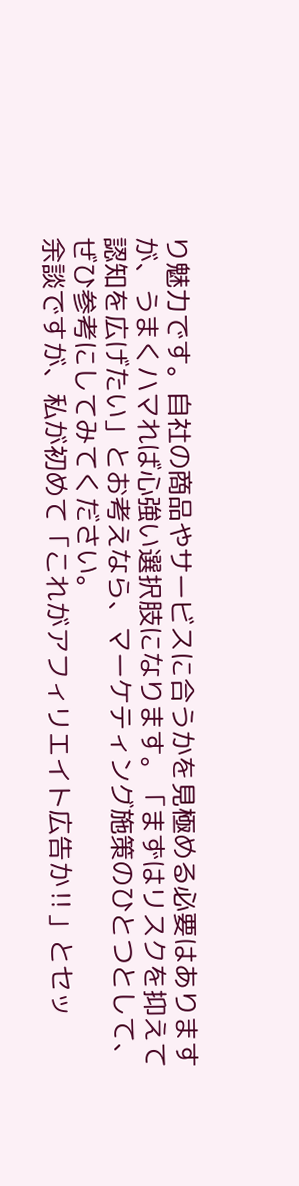り魅力です。自社の商品やサービスに合うかを見極める必要はありますが、うまくハマれば心強い選択肢になります。「まずはリスクを抑えて認知を広げたい」とお考えなら、マーケティング施策のひとつとして、ぜひ参考にしてみてください。
余談ですが、私が初めて「これがアフィリエイト広告か‼」とセッ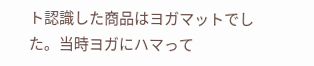ト認識した商品はヨガマットでした。当時ヨガにハマって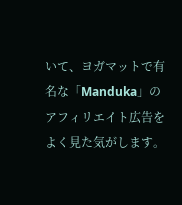いて、ヨガマットで有名な「Manduka」のアフィリエイト広告をよく見た気がします。